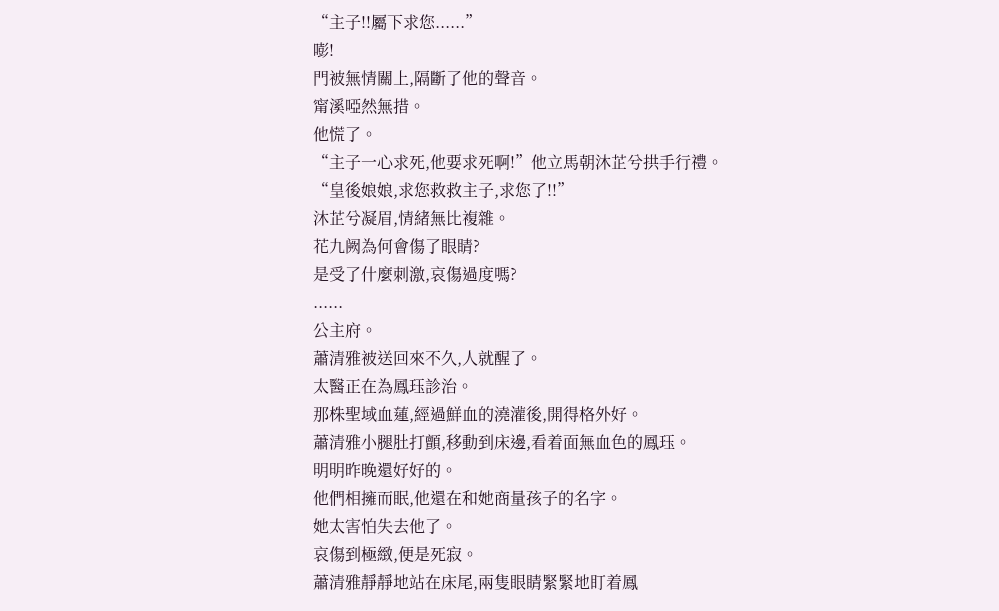“主子!!屬下求您......”
嘭!
門被無情關上,隔斷了他的聲音。
甯溪啞然無措。
他慌了。
“主子一心求死,他要求死啊!”他立馬朝沐芷兮拱手行禮。
“皇後娘娘,求您救救主子,求您了!!”
沐芷兮凝眉,情緒無比複雜。
花九阙為何會傷了眼睛?
是受了什麼刺激,哀傷過度嗎?
......
公主府。
蕭清雅被送回來不久,人就醒了。
太醫正在為鳳珏診治。
那株聖域血蓮,經過鮮血的澆灌後,開得格外好。
蕭清雅小腿肚打顫,移動到床邊,看着面無血色的鳳珏。
明明昨晚還好好的。
他們相擁而眠,他還在和她商量孩子的名字。
她太害怕失去他了。
哀傷到極緻,便是死寂。
蕭清雅靜靜地站在床尾,兩隻眼睛緊緊地盯着鳳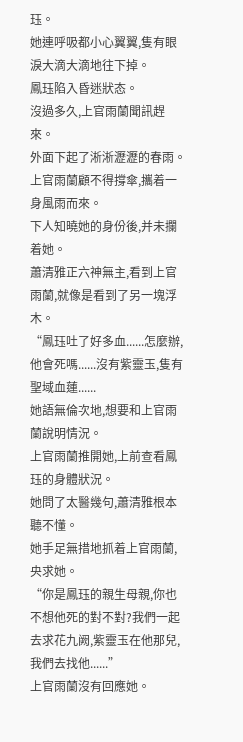珏。
她連呼吸都小心翼翼,隻有眼淚大滴大滴地往下掉。
鳳珏陷入昏迷狀态。
沒過多久,上官雨蘭聞訊趕來。
外面下起了淅淅瀝瀝的春雨。
上官雨蘭顧不得撐傘,攜着一身風雨而來。
下人知曉她的身份後,并未攔着她。
蕭清雅正六神無主,看到上官雨蘭,就像是看到了另一塊浮木。
“鳳珏吐了好多血......怎麼辦,他會死嗎......沒有紫靈玉,隻有聖域血蓮......
她語無倫次地,想要和上官雨蘭說明情況。
上官雨蘭推開她,上前查看鳳珏的身體狀況。
她問了太醫幾句,蕭清雅根本聽不懂。
她手足無措地抓着上官雨蘭,央求她。
“你是鳳珏的親生母親,你也不想他死的對不對?我們一起去求花九阙,紫靈玉在他那兒,我們去找他......”
上官雨蘭沒有回應她。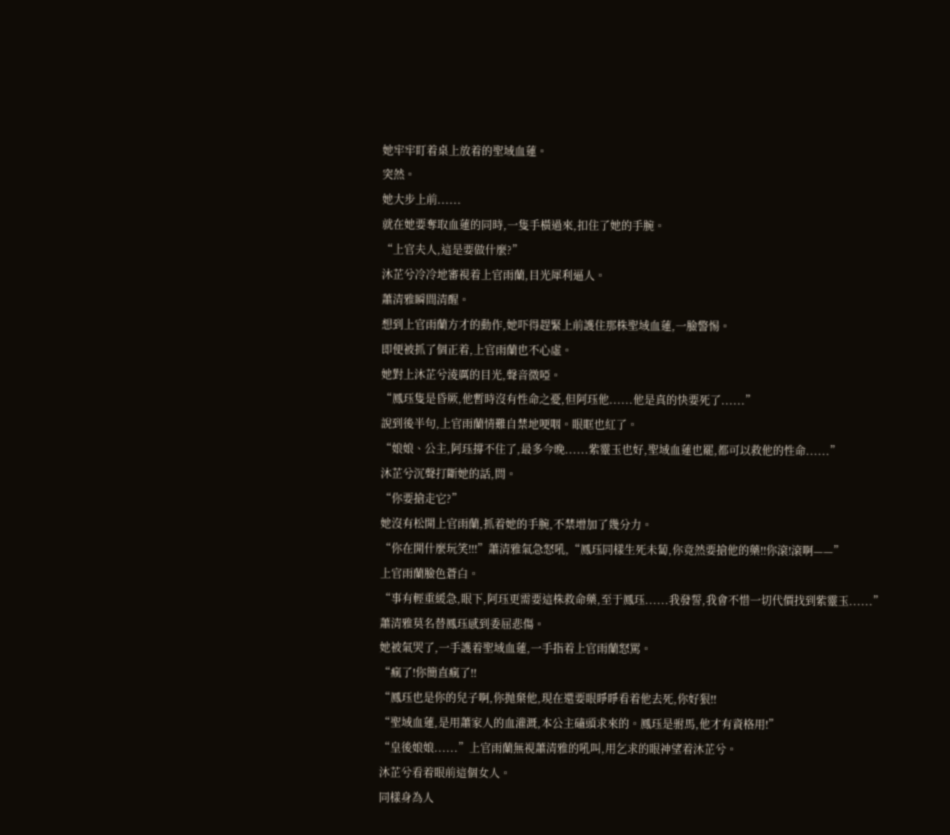她牢牢盯着桌上放着的聖域血蓮。
突然。
她大步上前......
就在她要奪取血蓮的同時,一隻手橫過來,扣住了她的手腕。
“上官夫人,這是要做什麼?”
沐芷兮冷冷地審視着上官雨蘭,目光犀利逼人。
蕭清雅瞬間清醒。
想到上官雨蘭方才的動作,她吓得趕緊上前護住那株聖域血蓮,一臉警惕。
即便被抓了個正着,上官雨蘭也不心虛。
她對上沐芷兮淩厲的目光,聲音微啞。
“鳳珏隻是昏厥,他暫時沒有性命之憂,但阿珏他......他是真的快要死了......”
說到後半句,上官雨蘭情難自禁地哽咽。眼眶也紅了。
“娘娘、公主,阿珏撐不住了,最多今晚......紫靈玉也好,聖域血蓮也罷,都可以救他的性命......”
沐芷兮沉聲打斷她的話,問。
“你要搶走它?”
她沒有松開上官雨蘭,抓着她的手腕,不禁增加了幾分力。
“你在開什麼玩笑!!!”蕭清雅氣急怒吼,“鳳珏同樣生死未蔔,你竟然要搶他的藥!!你滾!滾啊——”
上官雨蘭臉色蒼白。
“事有輕重緩急,眼下,阿珏更需要這株救命藥,至于鳳珏......我發誓,我會不惜一切代價找到紫靈玉......”
蕭清雅莫名替鳳珏感到委屈悲傷。
她被氣哭了,一手護着聖域血蓮,一手指着上官雨蘭怒罵。
“瘋了!你簡直瘋了!!
“鳳珏也是你的兒子啊,你抛棄他,現在還要眼睜睜看着他去死,你好狠!!
“聖域血蓮,是用蕭家人的血灌溉,本公主磕頭求來的。鳳珏是驸馬,他才有資格用!”
“皇後娘娘......”上官雨蘭無視蕭清雅的吼叫,用乞求的眼神望着沐芷兮。
沐芷兮看着眼前這個女人。
同樣身為人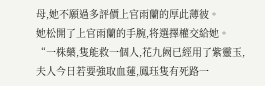母,她不願過多評價上官雨蘭的厚此薄彼。
她松開了上官雨蘭的手腕,将選擇權交給她。
“一株藥,隻能救一個人,花九阙已經用了紫靈玉,夫人今日若要強取血蓮,鳳珏隻有死路一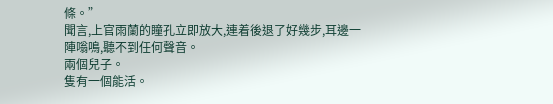條。”
聞言,上官雨蘭的瞳孔立即放大,連着後退了好幾步,耳邊一陣嗡鳴,聽不到任何聲音。
兩個兒子。
隻有一個能活。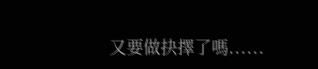又要做抉擇了嗎......